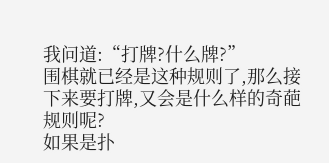我问道:“打牌?什么牌?”
围棋就已经是这种规则了,那么接下来要打牌,又会是什么样的奇葩规则呢?
如果是扑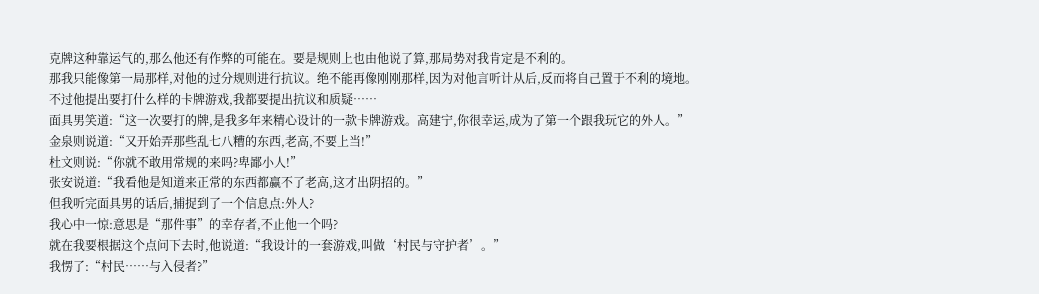克牌这种靠运气的,那么他还有作弊的可能在。要是规则上也由他说了算,那局势对我肯定是不利的。
那我只能像第一局那样,对他的过分规则进行抗议。绝不能再像刚刚那样,因为对他言听计从后,反而将自己置于不利的境地。
不过他提出要打什么样的卡牌游戏,我都要提出抗议和质疑……
面具男笑道:“这一次要打的牌,是我多年来精心设计的一款卡牌游戏。高建宁,你很幸运,成为了第一个跟我玩它的外人。”
金泉则说道:“又开始弄那些乱七八糟的东西,老高,不要上当!”
杜文则说:“你就不敢用常规的来吗?卑鄙小人!”
张安说道:“我看他是知道来正常的东西都赢不了老高,这才出阴招的。”
但我听完面具男的话后,捕捉到了一个信息点:外人?
我心中一惊:意思是“那件事”的幸存者,不止他一个吗?
就在我要根据这个点问下去时,他说道:“我设计的一套游戏,叫做‘村民与守护者’。”
我愣了:“村民……与入侵者?”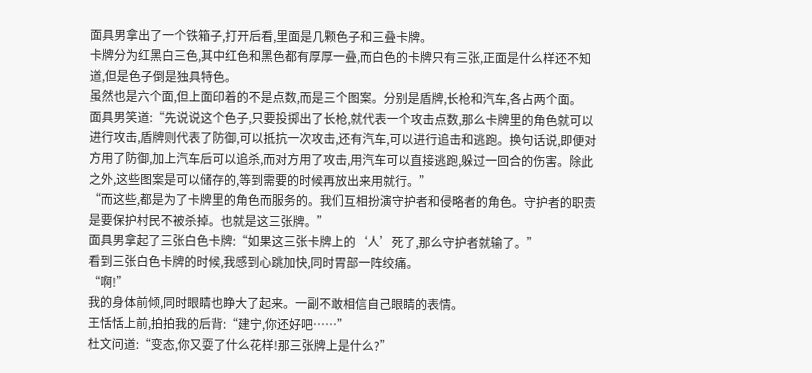面具男拿出了一个铁箱子,打开后看,里面是几颗色子和三叠卡牌。
卡牌分为红黑白三色,其中红色和黑色都有厚厚一叠,而白色的卡牌只有三张,正面是什么样还不知道,但是色子倒是独具特色。
虽然也是六个面,但上面印着的不是点数,而是三个图案。分别是盾牌,长枪和汽车,各占两个面。
面具男笑道:“先说说这个色子,只要投掷出了长枪,就代表一个攻击点数,那么卡牌里的角色就可以进行攻击,盾牌则代表了防御,可以抵抗一次攻击,还有汽车,可以进行追击和逃跑。换句话说,即便对方用了防御,加上汽车后可以追杀,而对方用了攻击,用汽车可以直接逃跑,躲过一回合的伤害。除此之外,这些图案是可以储存的,等到需要的时候再放出来用就行。”
“而这些,都是为了卡牌里的角色而服务的。我们互相扮演守护者和侵略者的角色。守护者的职责是要保护村民不被杀掉。也就是这三张牌。”
面具男拿起了三张白色卡牌:“如果这三张卡牌上的‘人’死了,那么守护者就输了。”
看到三张白色卡牌的时候,我感到心跳加快,同时胃部一阵绞痛。
“啊!”
我的身体前倾,同时眼睛也睁大了起来。一副不敢相信自己眼睛的表情。
王恬恬上前,拍拍我的后背:“建宁,你还好吧……”
杜文问道:“变态,你又耍了什么花样!那三张牌上是什么?”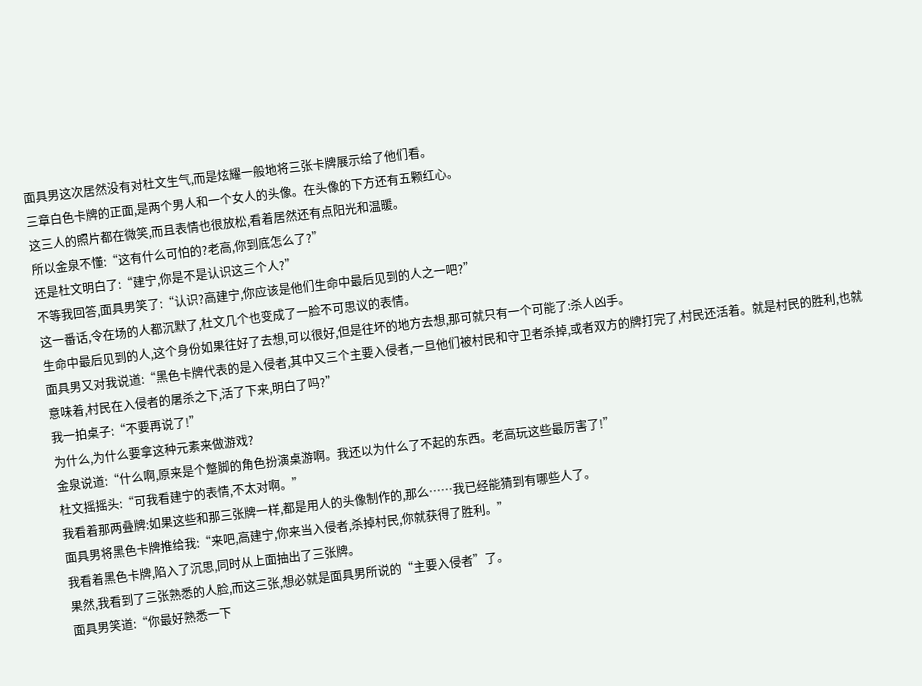面具男这次居然没有对杜文生气,而是炫耀一般地将三张卡牌展示给了他们看。
三章白色卡牌的正面,是两个男人和一个女人的头像。在头像的下方还有五颗红心。
这三人的照片都在微笑,而且表情也很放松,看着居然还有点阳光和温暖。
所以金泉不懂:“这有什么可怕的?老高,你到底怎么了?”
还是杜文明白了:“建宁,你是不是认识这三个人?”
不等我回答,面具男笑了:“认识?高建宁,你应该是他们生命中最后见到的人之一吧?”
这一番话,令在场的人都沉默了,杜文几个也变成了一脸不可思议的表情。
生命中最后见到的人,这个身份如果往好了去想,可以很好,但是往坏的地方去想,那可就只有一个可能了:杀人凶手。
面具男又对我说道:“黑色卡牌代表的是入侵者,其中又三个主要入侵者,一旦他们被村民和守卫者杀掉,或者双方的牌打完了,村民还活着。就是村民的胜利,也就意味着,村民在入侵者的屠杀之下,活了下来,明白了吗?”
我一拍桌子:“不要再说了!”
为什么,为什么要拿这种元素来做游戏?
金泉说道:“什么啊,原来是个蹩脚的角色扮演桌游啊。我还以为什么了不起的东西。老高玩这些最厉害了!”
杜文摇摇头:“可我看建宁的表情,不太对啊。”
我看着那两叠牌:如果这些和那三张牌一样,都是用人的头像制作的,那么……我已经能猜到有哪些人了。
面具男将黑色卡牌推给我:“来吧,高建宁,你来当入侵者,杀掉村民,你就获得了胜利。”
我看着黑色卡牌,陷入了沉思,同时从上面抽出了三张牌。
果然,我看到了三张熟悉的人脸,而这三张,想必就是面具男所说的“主要入侵者”了。
面具男笑道:“你最好熟悉一下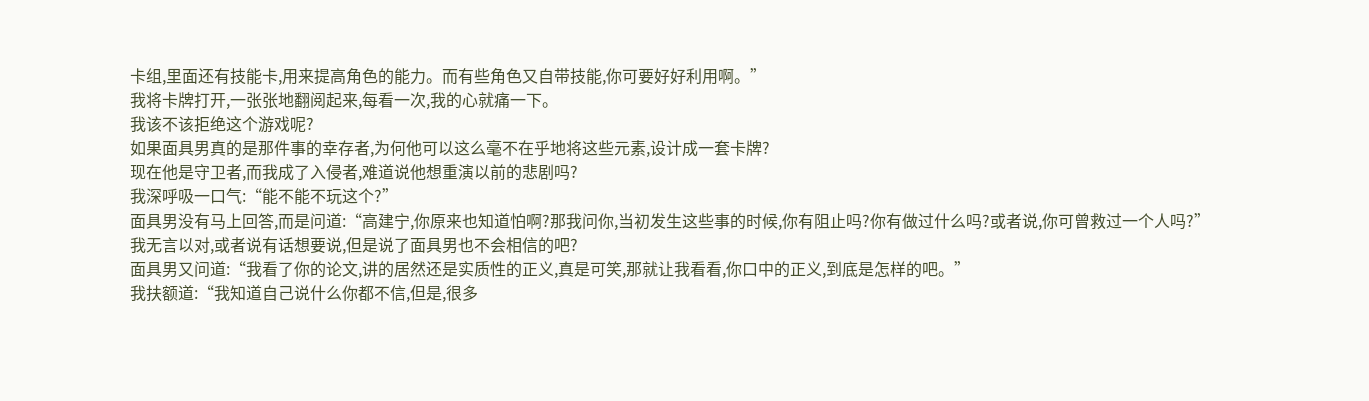卡组,里面还有技能卡,用来提高角色的能力。而有些角色又自带技能,你可要好好利用啊。”
我将卡牌打开,一张张地翻阅起来,每看一次,我的心就痛一下。
我该不该拒绝这个游戏呢?
如果面具男真的是那件事的幸存者,为何他可以这么毫不在乎地将这些元素,设计成一套卡牌?
现在他是守卫者,而我成了入侵者,难道说他想重演以前的悲剧吗?
我深呼吸一口气:“能不能不玩这个?”
面具男没有马上回答,而是问道:“高建宁,你原来也知道怕啊?那我问你,当初发生这些事的时候,你有阻止吗?你有做过什么吗?或者说,你可曾救过一个人吗?”
我无言以对,或者说有话想要说,但是说了面具男也不会相信的吧?
面具男又问道:“我看了你的论文,讲的居然还是实质性的正义,真是可笑,那就让我看看,你口中的正义,到底是怎样的吧。”
我扶额道:“我知道自己说什么你都不信,但是,很多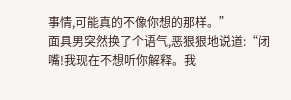事情,可能真的不像你想的那样。”
面具男突然换了个语气,恶狠狠地说道:“闭嘴!我现在不想听你解释。我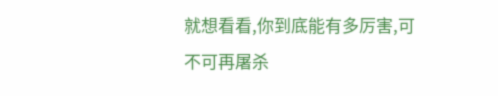就想看看,你到底能有多厉害,可不可再屠杀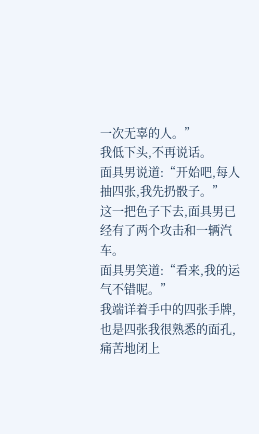一次无辜的人。”
我低下头,不再说话。
面具男说道:“开始吧,每人抽四张,我先扔骰子。”
这一把色子下去,面具男已经有了两个攻击和一辆汽车。
面具男笑道:“看来,我的运气不错呢。”
我端详着手中的四张手牌,也是四张我很熟悉的面孔,痛苦地闭上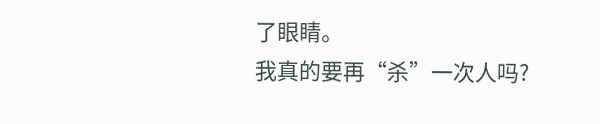了眼睛。
我真的要再“杀”一次人吗?